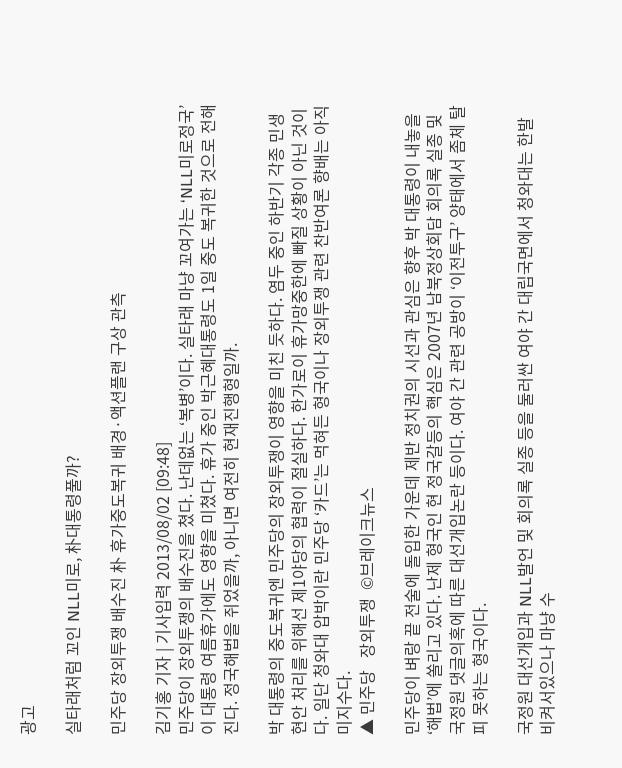광고

실타래처럼 꼬인 NLL미로, 朴대통령풀까?

민주당 장외투쟁 배수진 朴 휴가중도복귀 배경·액션플랜 구상 관측

김기홍 기자 | 기사입력 2013/08/02 [09:48]
민주당이 장외투쟁의 배수진을 쳤다. 난데없는 ‘복병’이다. 실타래 마냥 꼬여가는 ‘NLL미로정국’이 대통령 여름휴가에도 영향을 미쳤다. 휴가 중인 박근혜대통령도 1일 중도 복귀한 것으로 전해진다. 정국해법을 쥐었을까, 아니면 여전히 현재진행형일까.

박 대통령의 중도복귀엔 민주당의 장외투쟁이 영향을 미친 듯하다. 염두 중인 하반기 각종 민생현안 처리를 위해선 제1야당의 협력이 절실하다. 한가로이 휴가망중한에 빠질 상황이 아닌 것이다. 일단 청와대 압박이란 민주당 ‘카드’는 먹혀든 형국이나 장외투쟁 관련 찬반여론 향배는 아직 미지수다.
▲ 민주당   장외투쟁  ©브레이크뉴스

민주당이 벼랑 끝 전술에 돌입한 가운데 제반 정치권의 시선과 관심은 향후 박 대통령이 내놓을 ‘해법’에 쏠리고 있다. 난제 형국인 현 정국갈등의 핵심은 2007년 남북정상회담 회의록 실종 및 국정원 댓글의혹에 따른 대선개입논란 등이다. 여야 간 관련 공방이 ‘이전투구’ 양태에서 좀체 탈피 못하는 형국이다.

국정원 대선개입과 NLL발언 및 회의록 실종 등을 둘러싼 여야 간 대립국면에서 청와대는 한발 비켜서있으나 마냥 수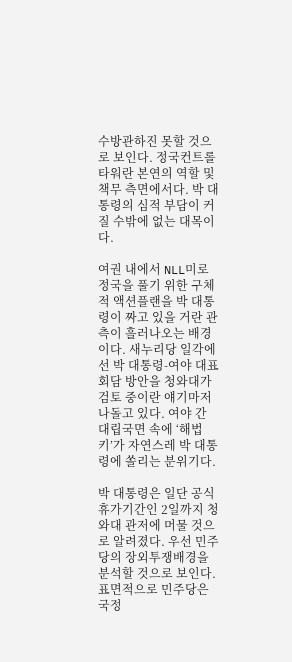수방관하진 못할 것으로 보인다. 정국컨트롤타워란 본연의 역할 및 책무 측면에서다. 박 대통령의 심적 부담이 커질 수밖에 없는 대목이다.

여권 내에서 NLL미로정국을 풀기 위한 구체적 액션플랜을 박 대통령이 짜고 있을 거란 관측이 흘러나오는 배경이다. 새누리당 일각에선 박 대통령-여야 대표회담 방안을 청와대가 검토 중이란 얘기마저 나돌고 있다. 여야 간 대립국면 속에 ‘해법 키’가 자연스레 박 대통령에 쏠리는 분위기다.

박 대통령은 일단 공식휴가기간인 2일까지 청와대 관저에 머물 것으로 알려졌다. 우선 민주당의 장외투쟁배경을 분석할 것으로 보인다. 표면적으로 민주당은 국정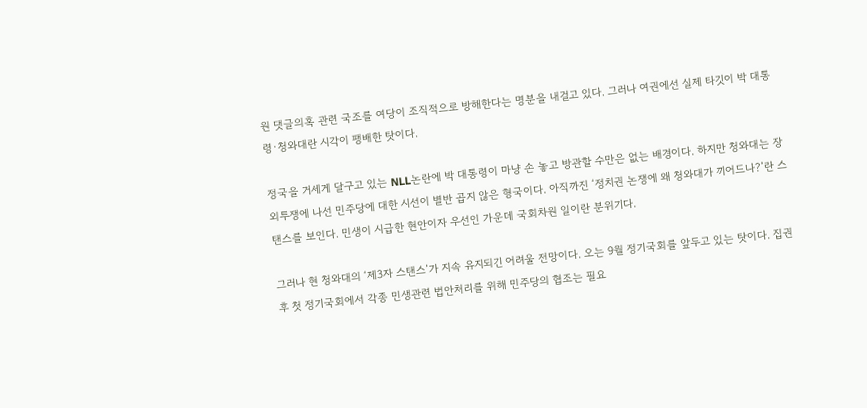원 댓글의혹 관련 국조를 여당이 조직적으로 방해한다는 명분을 내걸고 있다. 그러나 여권에선 실제 타깃이 박 대통령·청와대란 시각이 팽배한 탓이다.

정국을 거세게 달구고 있는 NLL논란에 박 대통령이 마냥 손 놓고 방관할 수만은 없는 배경이다. 하지만 청와대는 장외투쟁에 나선 민주당에 대한 시선이 별반 곱지 않은 형국이다. 아직까진 ‘정치권 논쟁에 왜 청와대가 끼어드나?’란 스탠스를 보인다. 민생이 시급한 현안이자 우선인 가운데 국회차원 일이란 분위기다.

그러나 현 청와대의 ‘제3자 스탠스’가 지속 유지되긴 어려울 전망이다. 오는 9월 정기국회를 앞두고 있는 탓이다. 집권 후 첫 정기국회에서 각종 민생관련 법안처리를 위해 민주당의 협조는 필요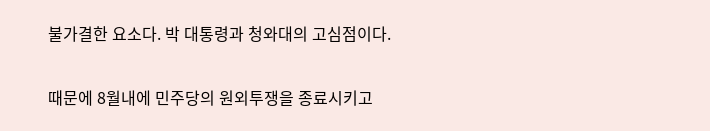불가결한 요소다. 박 대통령과 청와대의 고심점이다.

때문에 8월내에 민주당의 원외투쟁을 종료시키고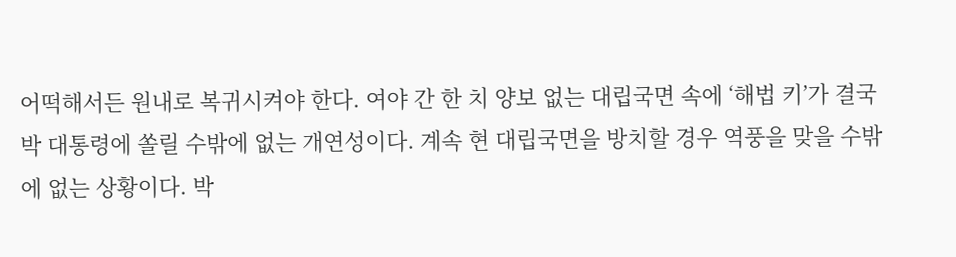어떡해서든 원내로 복귀시켜야 한다. 여야 간 한 치 양보 없는 대립국면 속에 ‘해법 키’가 결국 박 대통령에 쏠릴 수밖에 없는 개연성이다. 계속 현 대립국면을 방치할 경우 역풍을 맞을 수밖에 없는 상황이다. 박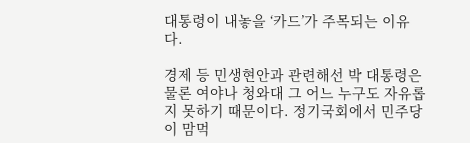대통령이 내놓을 ‘카드’가 주목되는 이유다.

경제 등 민생현안과 관련해선 박 대통령은 물론 여야나 청와대 그 어느 누구도 자유롭지 못하기 때문이다. 정기국회에서 민주당이 맘먹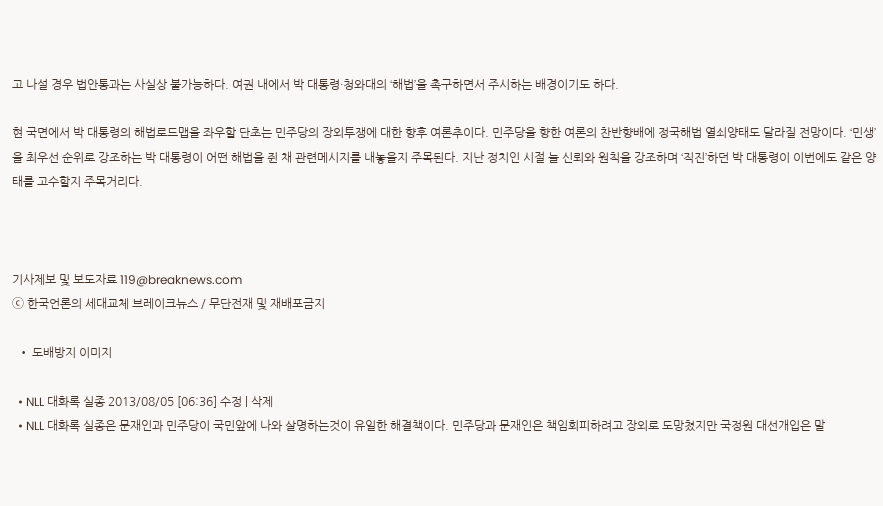고 나설 경우 법안통과는 사실상 불가능하다. 여권 내에서 박 대통령·청와대의 ‘해법’을 촉구하면서 주시하는 배경이기도 하다.

현 국면에서 박 대통령의 해법로드맵을 좌우할 단초는 민주당의 장외투쟁에 대한 향후 여론추이다. 민주당을 향한 여론의 찬반향배에 정국해법 열쇠양태도 달라질 전망이다. ‘민생’을 최우선 순위로 강조하는 박 대통령이 어떤 해법을 쥔 채 관련메시지를 내놓을지 주목된다. 지난 정치인 시절 늘 신뢰와 원칙을 강조하며 ‘직진’하던 박 대통령이 이번에도 같은 양태를 고수할지 주목거리다.



기사제보 및 보도자료 119@breaknews.com
ⓒ 한국언론의 세대교체 브레이크뉴스 / 무단전재 및 재배포금지

  • 도배방지 이미지

  • NLL 대화록 실종 2013/08/05 [06:36] 수정 | 삭제
  • NLL 대화록 실종은 문재인과 민주당이 국민앞에 나와 살명하는것이 유일한 해결책이다. 민주당과 문재인은 책임회피하려고 장외로 도망쳤지만 국정원 대선개입은 말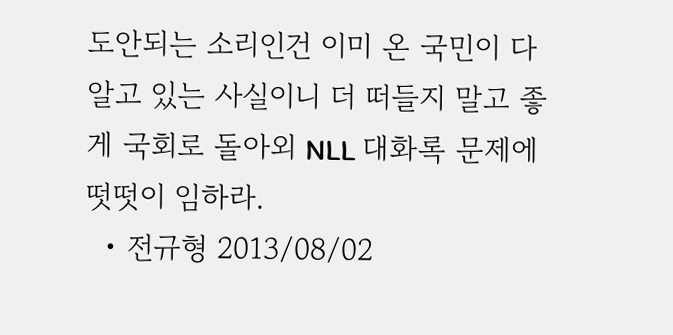도안되는 소리인건 이미 온 국민이 다알고 있는 사실이니 더 떠들지 말고 좋게 국회로 돌아외 NLL 대화록 문제에 떳떳이 임하라.
  • 전규형 2013/08/02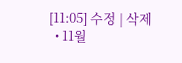[11:05] 수정 | 삭제
  • 11월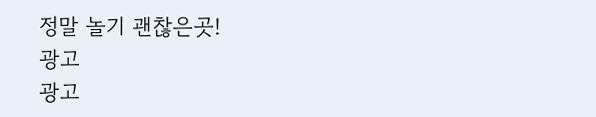정말 놀기 괜찮은곳!
광고
광고